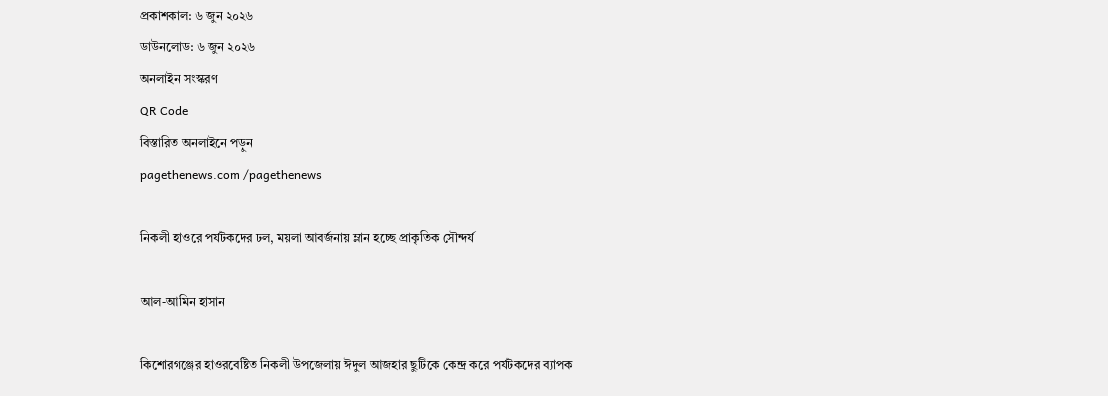প্রকাশকাল: ৬ জুন ২০২৬
ডাউনলোড: ৬ জুন ২০২৬
অনলাইন সংস্করণ
QR Code
বিস্তারিত অনলাইনে পড়ুন
pagethenews.com /pagethenews

নিকলী হাওরে পর্যটকদের ঢল, ময়লা‌ আবর্জনায় ম্লান হচ্ছে প্রাকৃতিক সৌন্দর্য

আল-আমিন হাসান

কিশোরগঞ্জের হাওরবেষ্টিত নিকলী উপজেলায় ঈদুল আজহার ছুটিকে কেন্দ্র করে পর্যটকদের ব্যাপক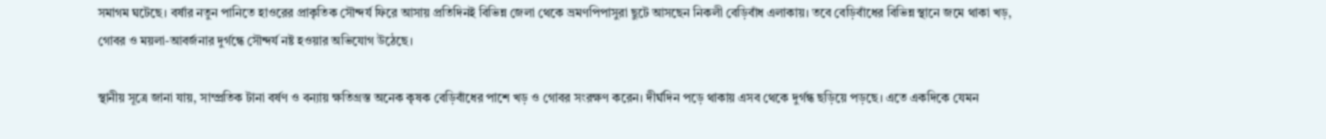সমাগম ঘটেছে। বর্ষার নতুন পানিতে হাওরের প্রাকৃতিক সৌন্দর্য ফিরে আসায় প্রতিদিনই বিভিন্ন জেলা থেকে ভ্রমণপিপাসুরা ছুটে আসছেন নিকলী বেড়িবাঁধ এলাকায়। তবে বেড়িবাঁধের বিভিন্ন স্থানে জমে থাকা খড়, গোবর ও ময়লা-আবর্জনার দুর্গন্ধে সৌন্দর্য নষ্ট হওয়ার অভিযোগ উঠেছে।

স্থানীয় সূত্রে জানা যায়, সাম্প্রতিক টানা বর্ষণ ও বন্যায় ক্ষতিগ্রস্ত অনেক কৃষক বেড়িবাঁধের পাশে খড় ও গোবর সংরক্ষণ করেন। দীর্ঘদিন পড়ে থাকায় এসব থেকে দুর্গন্ধ ছড়িয়ে পড়ছে। এতে একদিকে যেমন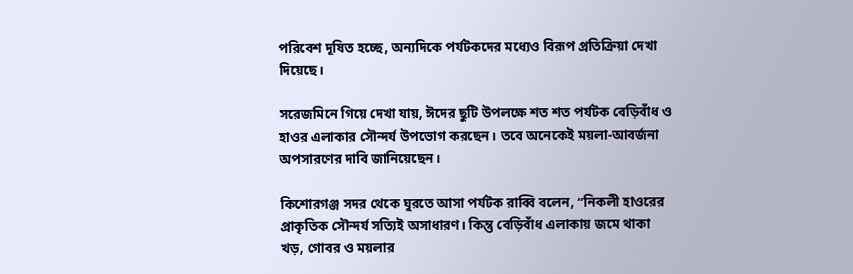পরিবেশ দূষিত হচ্ছে, অন্যদিকে পর্যটকদের মধ্যেও বিরূপ প্রতিক্রিয়া দেখা দিয়েছে।

সরেজমিনে গিয়ে দেখা যায়, ঈদের ছুটি উপলক্ষে শত শত পর্যটক বেড়িবাঁধ ও হাওর এলাকার সৌন্দর্য উপভোগ করছেন। তবে অনেকেই ময়লা-আবর্জনা অপসারণের দাবি জানিয়েছেন।

কিশোরগঞ্জ সদর থেকে ঘুরতে আসা পর্যটক রাব্বি বলেন, “নিকলী হাওরের প্রাকৃতিক সৌন্দর্য সত্যিই অসাধারণ। কিন্তু বেড়িবাঁধ এলাকায় জমে থাকা খড়, গোবর ও ময়লার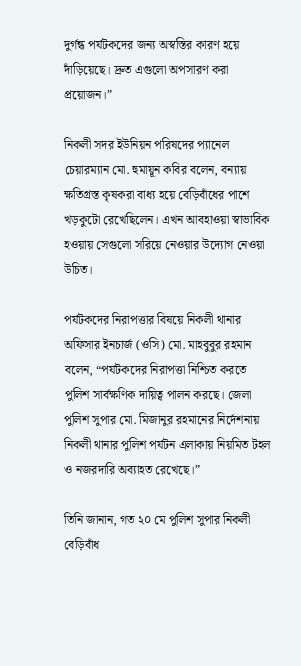দুর্গন্ধ পর্যটকদের জন্য অস্বস্তির কারণ হয়ে দাঁড়িয়েছে। দ্রুত এগুলো অপসারণ করা প্রয়োজন।”

নিকলী সদর ইউনিয়ন পরিষদের প্যানেল চেয়ারম্যান মো. হুমায়ূন কবির বলেন, বন্যায় ক্ষতিগ্রস্ত কৃষকরা বাধ্য হয়ে বেড়িবাঁধের পাশে খড়কুটো রেখেছিলেন। এখন আবহাওয়া স্বাভাবিক হওয়ায় সেগুলো সরিয়ে নেওয়ার উদ্যোগ নেওয়া উচিত।

পর্যটকদের নিরাপত্তার বিষয়ে নিকলী থানার অফিসার ইনচার্জ (ওসি) মো. মাহবুবুর রহমান বলেন, “পর্যটকদের নিরাপত্তা নিশ্চিত করতে পুলিশ সার্বক্ষণিক দায়িত্ব পালন করছে। জেলা পুলিশ সুপার মো. মিজানুর রহমানের নির্দেশনায় নিকলী থানার পুলিশ পর্যটন এলাকায় নিয়মিত টহল ও নজরদারি অব্যাহত রেখেছে।”

তিনি জানান, গত ২০ মে পুলিশ সুপার নিকলী বেড়িবাঁধ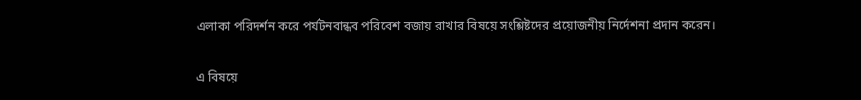এলাকা পরিদর্শন করে পর্যটনবান্ধব পরিবেশ বজায় রাখার বিষয়ে সংশ্লিষ্টদের প্রয়োজনীয় নির্দেশনা প্রদান করেন।

এ বিষয়ে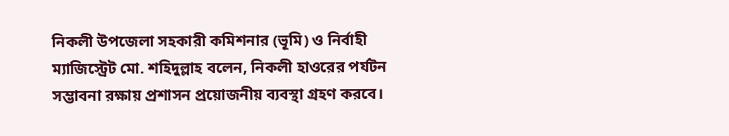নিকলী উপজেলা সহকারী কমিশনার (ভূমি) ও নির্বাহী ম্যাজিস্ট্রেট মো. শহিদুল্লাহ বলেন, নিকলী হাওরের পর্যটন সম্ভাবনা রক্ষায় প্রশাসন প্রয়োজনীয় ব্যবস্থা গ্রহণ করবে।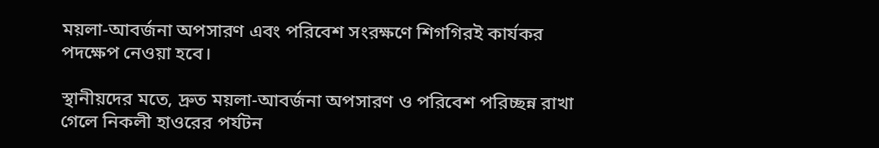ময়লা-আবর্জনা অপসারণ এবং পরিবেশ সংরক্ষণে শিগগিরই কার্যকর পদক্ষেপ নেওয়া হবে।

স্থানীয়দের মতে, দ্রুত ময়লা-আবর্জনা অপসারণ ও পরিবেশ পরিচ্ছন্ন রাখা গেলে নিকলী হাওরের পর্যটন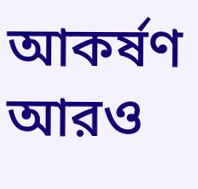আকর্ষণ আরও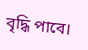বৃদ্ধি পাবে।